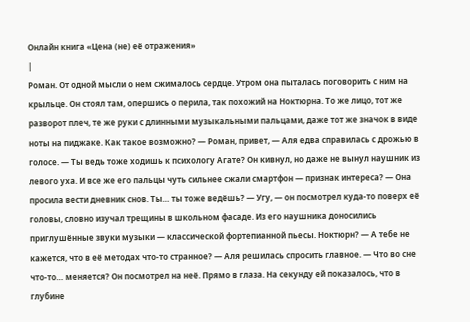Онлайн книга «Цена (не) её отражения»
|
Роман. От одной мысли о нем сжималось сердце. Утром она пыталась поговорить с ним на крыльце. Он стоял там, опершись о перила, так похожий на Ноктюрна. То же лицо, тот же разворот плеч, те же руки с длинными музыкальными пальцами, даже тот же значок в виде ноты на пиджаке. Как такое возможно? — Роман, привет, — Аля едва справилась с дрожью в голосе. — Ты ведь тоже ходишь к психологу Агате? Он кивнул, но даже не вынул наушник из левого уха. И все же его пальцы чуть сильнее сжали смартфон — признак интереса? — Она просила вести дневник снов. Ты… ты тоже ведёшь? — Угу, — он посмотрел куда-то поверх её головы, словно изучал трещины в школьном фасаде. Из его наушника доносились приглушённые звуки музыки — классической фортепианной пьесы. Ноктюрн? — А тебе не кажется, что в её методах что-то странное? — Аля решилась спросить главное. — Что во сне что-то… меняется? Он посмотрел на неё. Прямо в глаза. На секунду ей показалось, что в глубине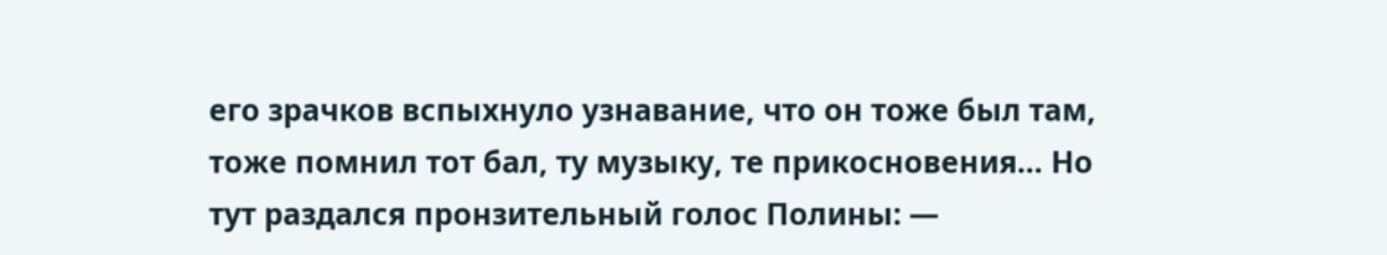его зрачков вспыхнуло узнавание, что он тоже был там, тоже помнил тот бал, ту музыку, те прикосновения… Но тут раздался пронзительный голос Полины: —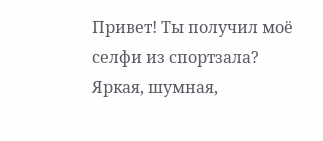Привет! Ты получил моё селфи из спортзала? Яркая, шумная,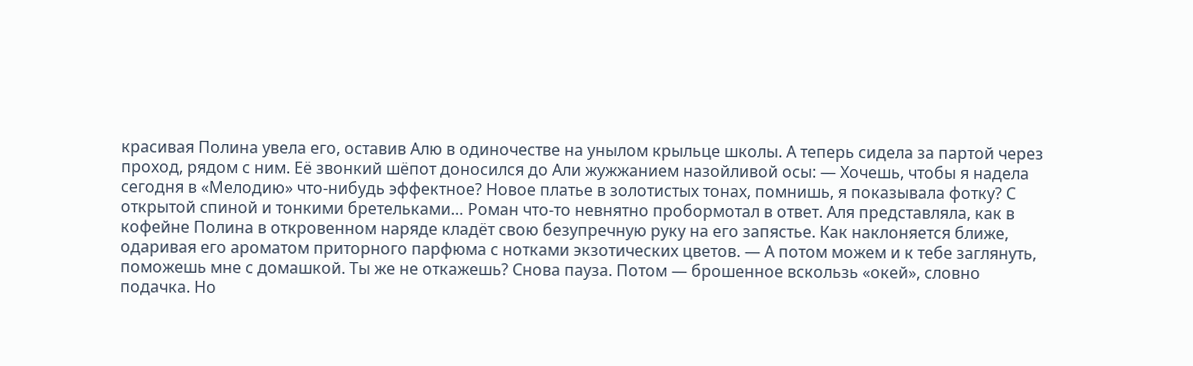красивая Полина увела его, оставив Алю в одиночестве на унылом крыльце школы. А теперь сидела за партой через проход, рядом с ним. Её звонкий шёпот доносился до Али жужжанием назойливой осы: — Хочешь, чтобы я надела сегодня в «Мелодию» что-нибудь эффектное? Новое платье в золотистых тонах, помнишь, я показывала фотку? С открытой спиной и тонкими бретельками… Роман что-то невнятно пробормотал в ответ. Аля представляла, как в кофейне Полина в откровенном наряде кладёт свою безупречную руку на его запястье. Как наклоняется ближе, одаривая его ароматом приторного парфюма с нотками экзотических цветов. — А потом можем и к тебе заглянуть, поможешь мне с домашкой. Ты же не откажешь? Снова пауза. Потом — брошенное вскользь «окей», словно подачка. Но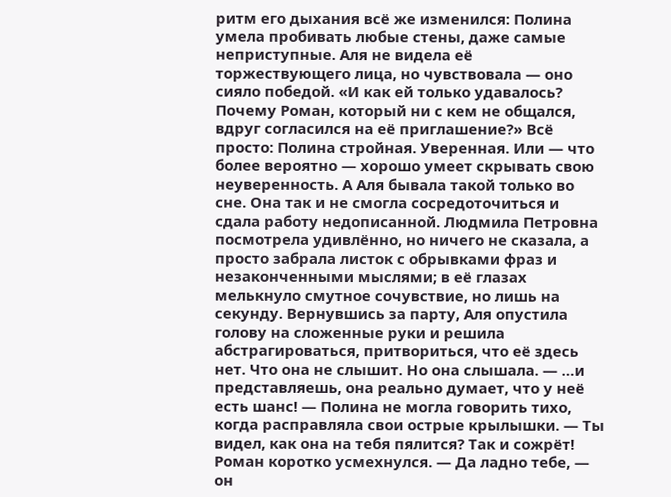ритм его дыхания всё же изменился: Полина умела пробивать любые стены, даже самые неприступные. Аля не видела её торжествующего лица, но чувствовала — оно сияло победой. «И как ей только удавалось? Почему Роман, который ни с кем не общался, вдруг согласился на её приглашение?» Всё просто: Полина стройная. Уверенная. Или — что более вероятно — хорошо умеет скрывать свою неуверенность. А Аля бывала такой только во сне. Она так и не смогла сосредоточиться и сдала работу недописанной. Людмила Петровна посмотрела удивлённо, но ничего не сказала, а просто забрала листок с обрывками фраз и незаконченными мыслями; в её глазах мелькнуло смутное сочувствие, но лишь на секунду. Вернувшись за парту, Аля опустила голову на сложенные руки и решила абстрагироваться, притвориться, что её здесь нет. Что она не слышит. Но она слышала. — …и представляешь, она реально думает, что у неё есть шанс! — Полина не могла говорить тихо, когда расправляла свои острые крылышки. — Ты видел, как она на тебя пялится? Так и сожрёт! Роман коротко усмехнулся. — Да ладно тебе, — он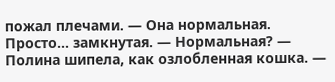пожал плечами. — Она нормальная. Просто… замкнутая. — Нормальная? — Полина шипела, как озлобленная кошка. —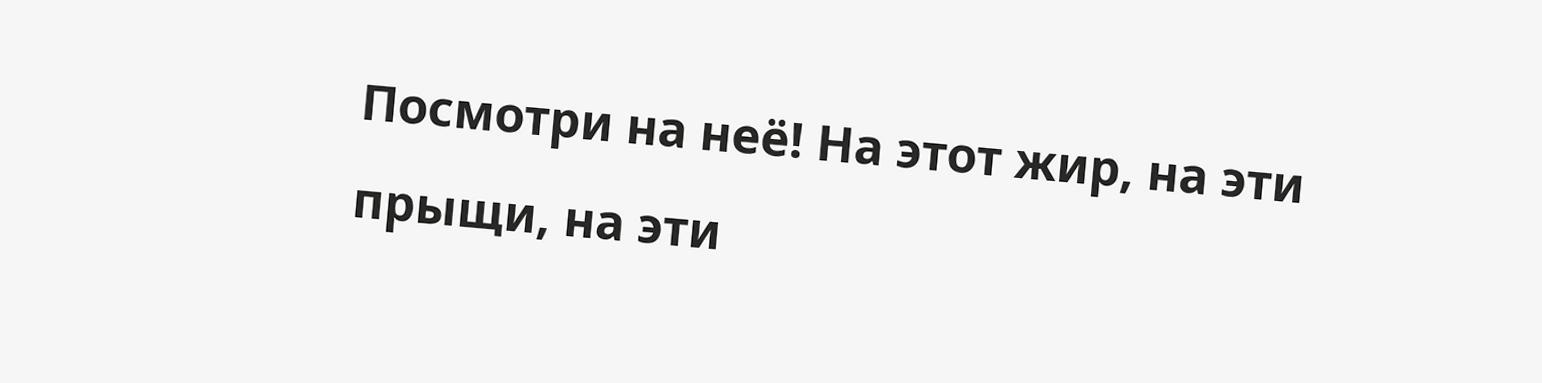Посмотри на неё! На этот жир, на эти прыщи, на эти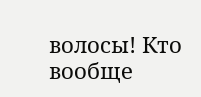волосы! Кто вообще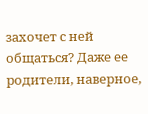захочет с ней общаться? Даже ее родители, наверное,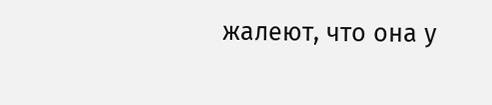жалеют, что она у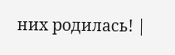них родилась! |